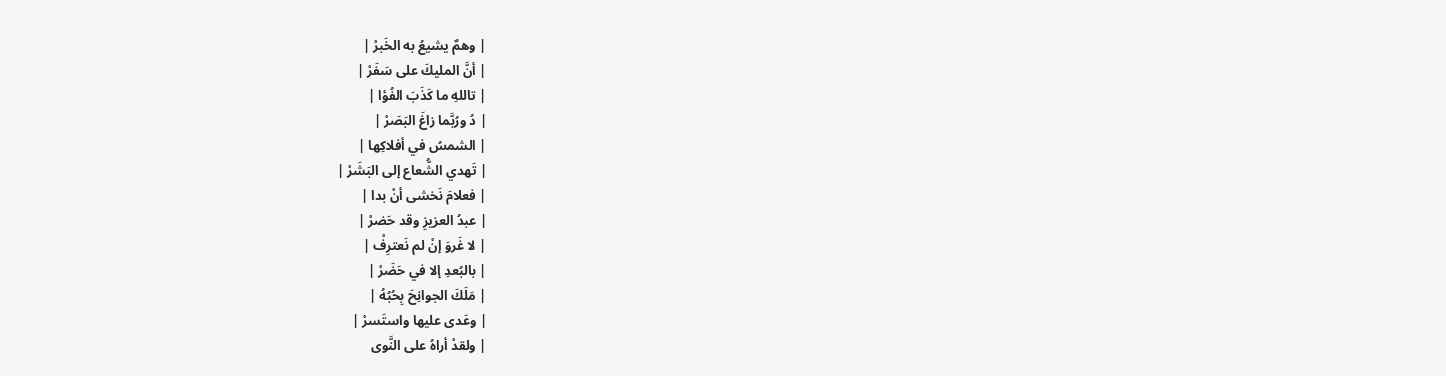| وهمٌ يشيعُ به الخَبرْ |
| أنَّ المليكَ على سَفَرْ |
| تاللهِ ما كَذَبَ الفُؤا |
| دُ ورُبَّما زاغَ البَصَرْ |
| الشمسُ في أفلاكِها |
| تَهدي الشُّعاع إلى البَشَرْ |
| فعلامَ نَخشى أنْ بدا |
| عبدُ العزيزِ وقد حَضرْ |
| لا غَروَ إنْ لم نَعترِفْ |
| بالبُعدِ إلا في حَضَرْ |
| مَلَكَ الجوانِحَ بِحُبُهُ |
| وعَدى عليها واستَسرْ |
| ولقدْ أراهُ على النَّوى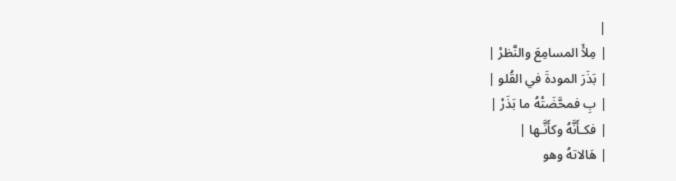|
| مِلأَ المسامِعَ والنَّظرْ |
| بَذَرَ المودةَ في القُلو |
| بِ فمحَّضَتْهُ ما بَذَرْ |
| فكـأَنَّهُ وكأَنَّـها |
| هَالاتهُ وهو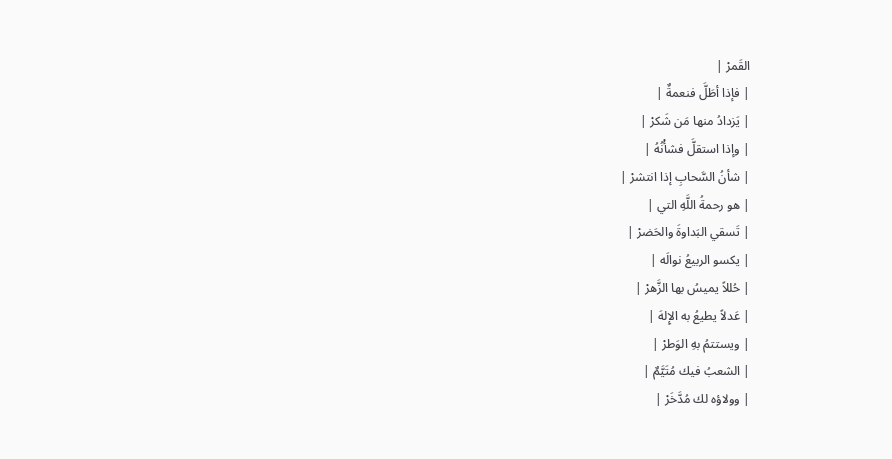القَمرْ |
| فإذا أطَلَّ فنعمةٌ |
| يَزدادُ منها مَن شَكرْ |
| وإذا استقلَّ فشأْنُهُ |
| شأنُ السَّحابِ إذا انتشرْ |
| هو رحمةُ اللَّهِ التي |
| تَسقي البَداوةَ والحَضرْ |
| يكسو الربيعُ نوالَه |
| حُللاً يميسُ بها الزَّهرْ |
| عَدلاً يطيعُ به الإِلهَ |
| ويستتمُ بهِ الوَطرْ |
| الشعبُ فيك مُتَيَّمٌ |
| وولاؤه لك مُدَّخَرْ |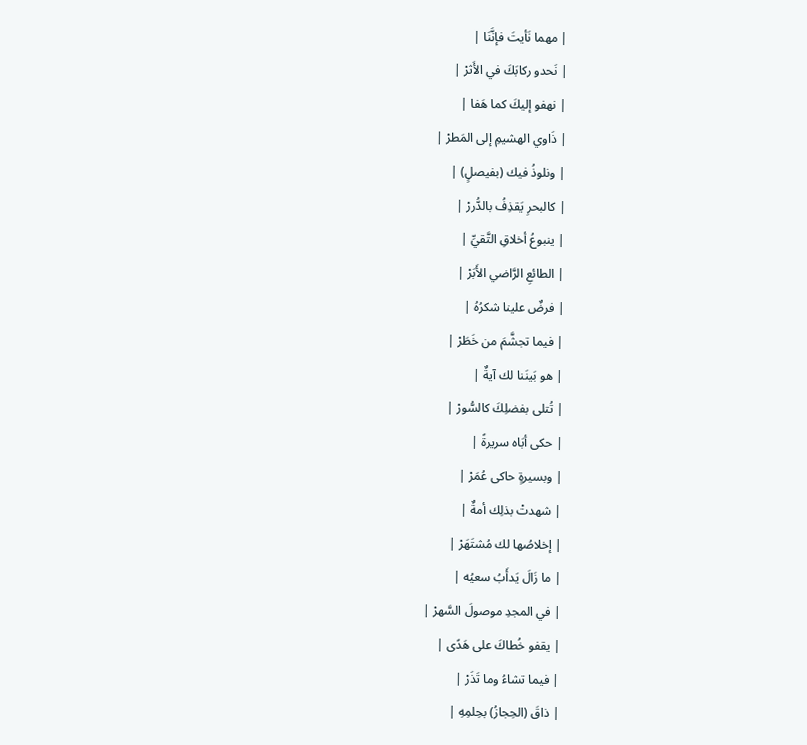| مهما نَأيتَ فإنَّنَا |
| نَحدو ركابَكَ في الأَثرْ |
| نهفو إليكَ كما هَفا |
| ذَاوي الهشيمِ إلى المَطرْ |
| ونلوذُ فيك (بفيصلٍ) |
| كالبحرِ يَقذِفُ بالدُّررْ |
| ينبوعُ أخلاقِ التَّقيِّ |
| الطائعِ الرَّاضي الأَبَرْ |
| فرضٌ علينا شكرُهُ |
| فيما تجشَّمَ من خَطَرْ |
| هو بَينَنا لك آيةٌ |
| تُتلى بفضلِكَ كالسُّورْ |
| حكى أبَاه سريرةً |
| وبسيرةٍ حاكى عُمَرْ |
| شهدتْ بذلِك أمةٌ |
| إخلاصُها لك مُشتَهَرْ |
| ما زَالَ يَدأَبُ سعيُه |
| في المجدِ موصولَ السَّهرْ |
| يقفو خُطاكَ على هَدًى |
| فيما تشاءُ وما تَذَرْ |
| ذاقَ (الحِجازُ) بحِلمِهِ |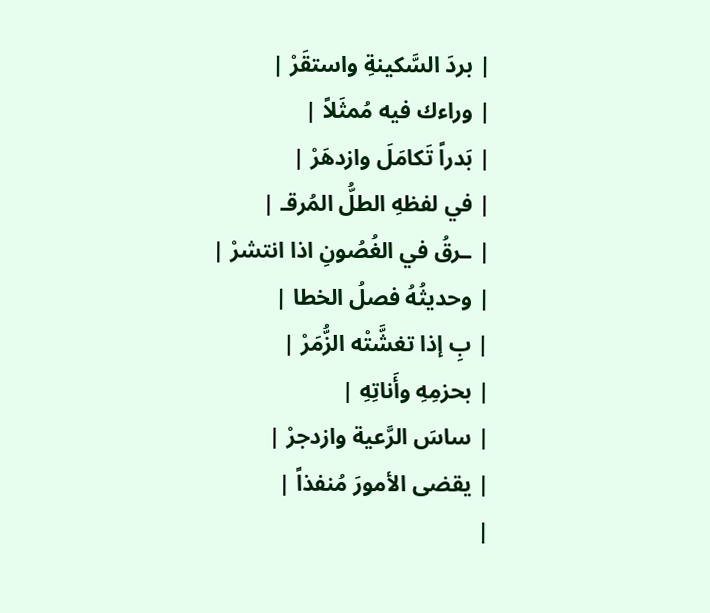| بردَ السَّكينةِ واستقَرْ |
| وراءك فيه مُمثَلاً |
| بَدراً تَكامَلَ وازدهَرْ |
| في لفظهِ الطلُّ المُرقـ |
| ـرقُ في الغُصُونِ اذا انتشرْ |
| وحديثُهُ فصلُ الخطا |
| بِ إذا تغشَّتْه الزُّمَرْ |
| بحزمِهِ وأَناتِهِ |
| ساسَ الرَّعية وازدجرْ |
| يقضى الأمورَ مُنفذاً |
|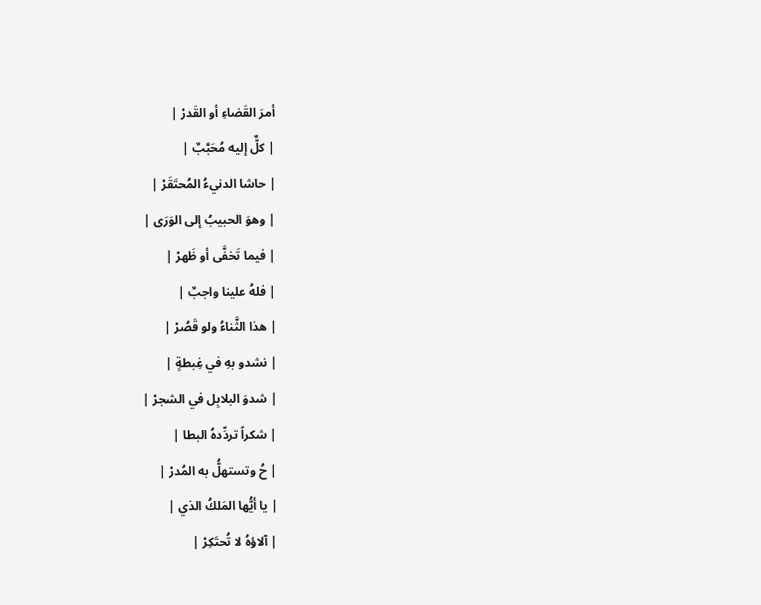أمرَ القَضاءِ أو القَدرْ |
| كلٌّ إليه مُحَبَّبٌ |
| حاشا الدنيءُ المُحتَقَرْ |
| وهوَ الحبيبُ إلى الوَرَى |
| فيما تَخفَّى أو ظَهرْ |
| فلهُ علينا واجبٌ |
| هذا الثَّناءُ ولو قَصُرْ |
| نشدو بهِ في غِبطةٍ |
| شدوَ البلابِل في الشجرْ |
| شكراً تردِّدهُ البطا |
| حُ وتستهلُّ به المُدرْ |
| يا أيُّها المَلكُ الذي |
| آلاؤهُ لا تُحتَكِرْ |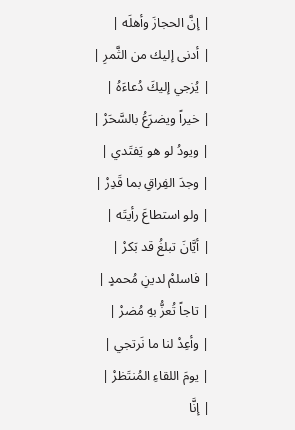| إنَّ الحجازَ وأهلَه |
| أدنى إليك من الثَّمرِ |
| يُزجي إليكَ دُعاءَهُ |
| خيراً ويضرَعُ بالسَّحَرْ |
| ويودُ لو هو يَفتَدي |
| وجدَ الفِراقِ بما قَدِرْ |
| ولو استطاعَ رأيتَه |
| أيَّانَ تبلغُ قد بَكرْ |
| فاسلمْ لدينِ مُحمدٍ |
| تاجاً تُعزُّ بهِ مُضرْ |
| وأعِدْ لنا ما نَرتجي |
| يومَ اللقاءِ المُنتَظرْ |
| إنَّا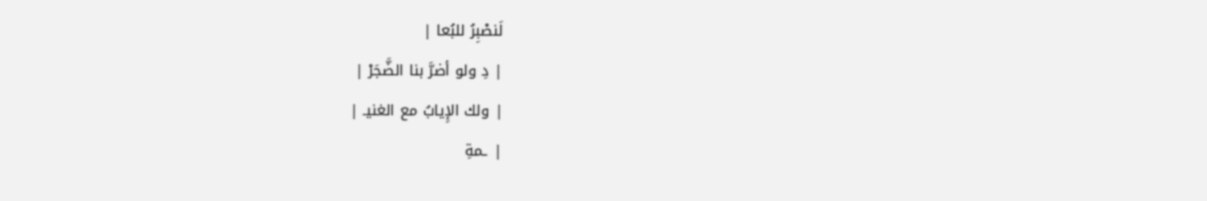لَنصْبِرُ للبُعا |
| دِ ولو أضرَّ بنا الضَّجَرْ |
| ولك الإِيابُ مع الغنيـ |
| ـمةِ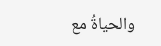والحياةُ مع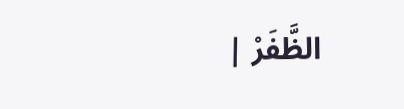الظَّفَرْ |